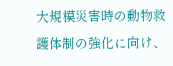大規模災害時の動物救護体制の強化に向け、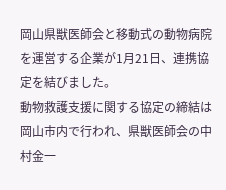岡山県獣医師会と移動式の動物病院を運営する企業が1月21日、連携協定を結びました。
動物救護支援に関する協定の締結は岡山市内で行われ、県獣医師会の中村金一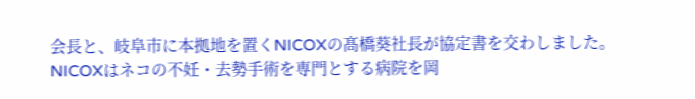会長と、岐阜市に本拠地を置くNICOXの髙橋葵社長が協定書を交わしました。
NICOXはネコの不妊・去勢手術を専門とする病院を岡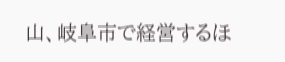山、岐阜市で経営するほ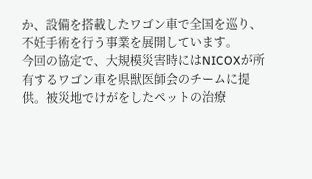か、設備を搭載したワゴン車で全国を巡り、不妊手術を行う事業を展開しています。
今回の協定で、大規模災害時にはNICOXが所有するワゴン車を県獣医師会のチームに提供。被災地でけがをしたペットの治療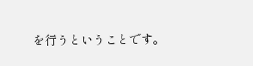を行うということです。